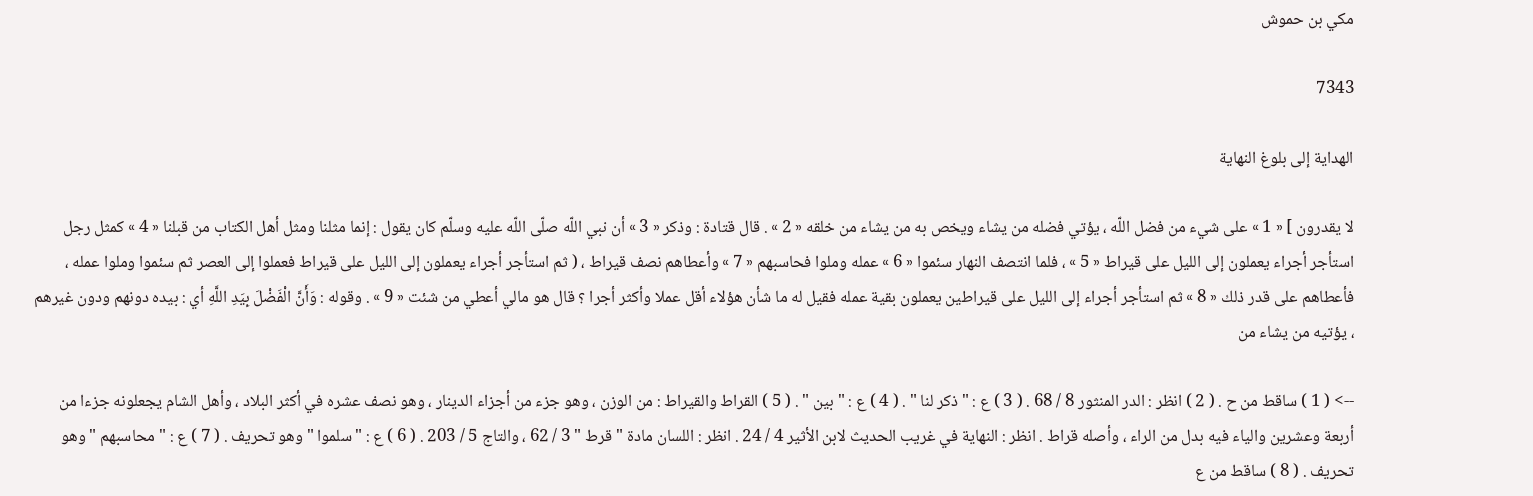مكي بن حموش

7343

الهداية إلى بلوغ النهاية

لا يقدرون ] « 1 » على شيء من فضل اللّه ، يؤتي فضله من يشاء ويخص به من يشاء من خلقه « 2 » . قال قتادة : وذكر « 3 » أن نبي اللّه صلّى اللّه عليه وسلّم كان يقول : إنما مثلنا ومثل أهل الكتاب من قبلنا « 4 » كمثل رجل استأجر أجراء يعملون إلى الليل على قيراط « 5 » ، فلما انتصف النهار سئموا « 6 » عمله وملوا فحاسبهم « 7 » وأعطاهم نصف قيراط ، ( ثم استأجر أجراء يعملون إلى الليل على قيراط فعملوا إلى العصر ثم سئموا وملوا عمله ، فأعطاهم على قدر ذلك « 8 » ثم استأجر أجراء إلى الليل على قيراطين يعملون بقية عمله فقيل له ما شأن هؤلاء أقل عملا وأكثر أجرا ؟ قال هو مالي أعطي من شئت « 9 » . وقوله : وَأَنَّ الْفَضْلَ بِيَدِ اللَّهِ أي : بيده دونهم ودون غيرهم ، يؤتيه من يشاء من

--> ( 1 ) ساقط من ح . ( 2 ) انظر : الدر المنثور 8 / 68 . ( 3 ) ع : " ذكر لنا " . ( 4 ) ع : " بين " . ( 5 ) القراط والقيراط : من الوزن ، وهو جزء من أجزاء الدينار ، وهو نصف عشره في أكثر البلاد ، وأهل الشام يجعلونه جزءا من أربعة وعشرين والياء فيه بدل من الراء ، وأصله قراط . انظر : النهاية في غريب الحديث لابن الأثير 4 / 24 . انظر : اللسان مادة " قرط " 3 / 62 ، والتاج 5 / 203 . ( 6 ) ع : " سلموا " وهو تحريف . ( 7 ) ع : " محاسبهم " وهو تحريف . ( 8 ) ساقط من ع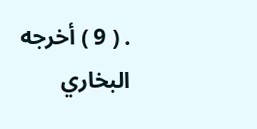. ( 9 ) أخرجه البخاري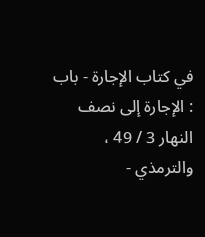في كتاب الإجارة - باب : الإجارة إلى نصف النهار 3 / 49 ، والترمذي -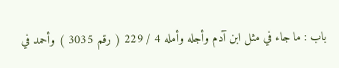باب : ما جاء في مثل ابن آدم وأجله وأمله 4 / 229 ( رقم 3035 ) وأحمد في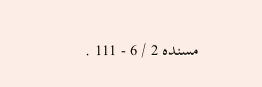مسنده 2 / 6 - 111 .